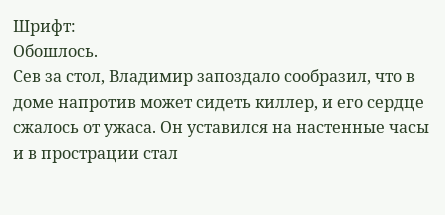Шрифт:
Обошлось.
Сев за стол, Владимир запоздало сообразил, что в доме напротив может сидеть киллер, и его сердце сжалось от ужаса. Он уставился на настенные часы и в прострации стал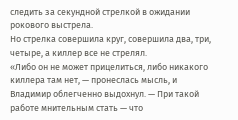следить за секундной стрелкой в ожидании рокового выстрела.
Но стрелка совершила круг, совершила два, три, четыре, а киллер все не стрелял.
«Либо он не может прицелиться, либо никакого киллера там нет, — пронеслась мысль, и Владимир облегченно выдохнул. — При такой работе мнительным стать — что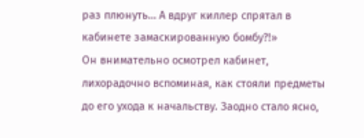раз плюнуть… А вдруг киллер спрятал в кабинете замаскированную бомбу?!»
Он внимательно осмотрел кабинет, лихорадочно вспоминая, как стояли предметы до его ухода к начальству. Заодно стало ясно,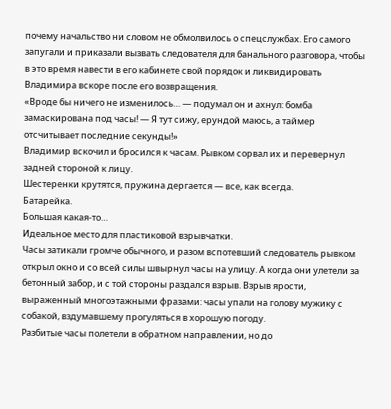почему начальство ни словом не обмолвилось о спецслужбах. Его самого запугали и приказали вызвать следователя для банального разговора, чтобы в это время навести в его кабинете свой порядок и ликвидировать Владимира вскоре после его возвращения.
«Вроде бы ничего не изменилось… — подумал он и ахнул: бомба замаскирована под часы! — Я тут сижу, ерундой маюсь, а таймер отсчитывает последние секунды!»
Владимир вскочил и бросился к часам. Рывком сорвал их и перевернул задней стороной к лицу.
Шестеренки крутятся, пружина дергается — все, как всегда.
Батарейка.
Большая какая-то…
Идеальное место для пластиковой взрывчатки.
Часы затикали громче обычного, и разом вспотевший следователь рывком открыл окно и со всей силы швырнул часы на улицу. А когда они улетели за бетонный забор, и с той стороны раздался взрыв. Взрыв ярости, выраженный многоэтажными фразами: часы упали на голову мужику с собакой, вздумавшему прогуляться в хорошую погоду.
Разбитые часы полетели в обратном направлении, но до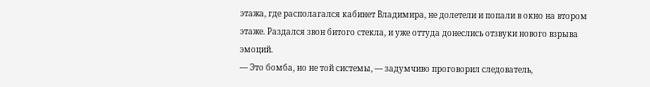этажа, где располагался кабинет Владимира, не долетели и попали в окно на втором этаже. Раздался звон битого стекла, и уже оттуда донеслись отзвуки нового взрыва эмоций.
— Это бомба, но не той системы, — задумчиво проговорил следователь,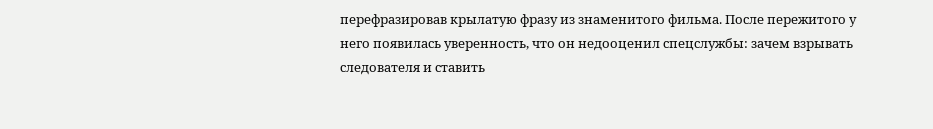перефразировав крылатую фразу из знаменитого фильма. После пережитого у него появилась уверенность, что он недооценил спецслужбы: зачем взрывать следователя и ставить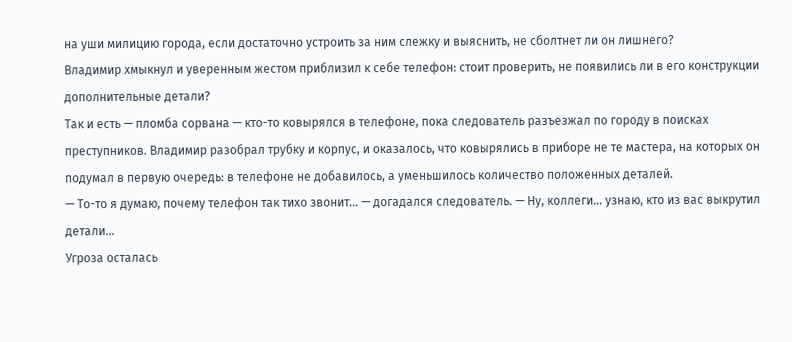на уши милицию города, если достаточно устроить за ним слежку и выяснить, не сболтнет ли он лишнего?
Владимир хмыкнул и уверенным жестом приблизил к себе телефон: стоит проверить, не появились ли в его конструкции дополнительные детали?
Так и есть — пломба сорвана — кто-то ковырялся в телефоне, пока следователь разъезжал по городу в поисках преступников. Владимир разобрал трубку и корпус, и оказалось, что ковырялись в приборе не те мастера, на которых он подумал в первую очередь: в телефоне не добавилось, а уменьшилось количество положенных деталей.
— То-то я думаю, почему телефон так тихо звонит… — догадался следователь. — Ну, коллеги… узнаю, кто из вас выкрутил детали…
Угроза осталась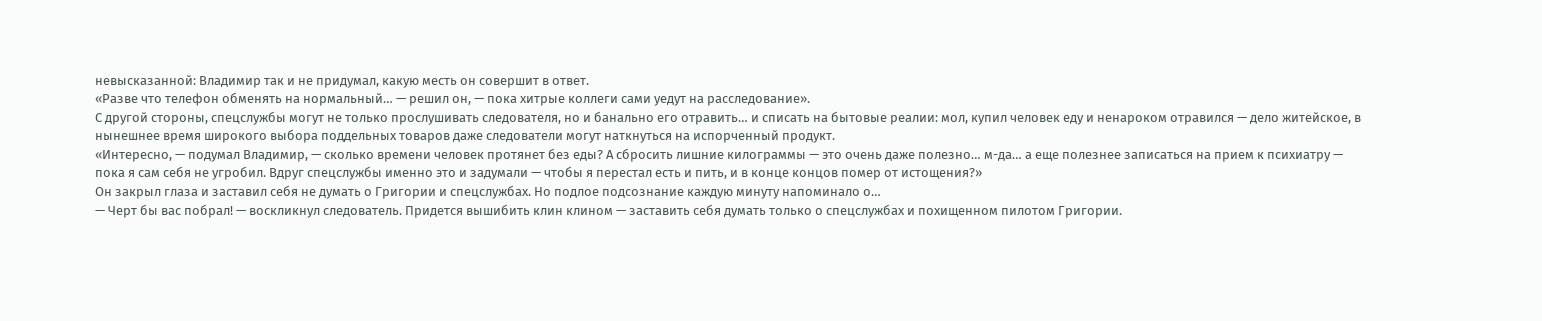невысказанной: Владимир так и не придумал, какую месть он совершит в ответ.
«Разве что телефон обменять на нормальный… — решил он, — пока хитрые коллеги сами уедут на расследование».
С другой стороны, спецслужбы могут не только прослушивать следователя, но и банально его отравить… и списать на бытовые реалии: мол, купил человек еду и ненароком отравился — дело житейское, в нынешнее время широкого выбора поддельных товаров даже следователи могут наткнуться на испорченный продукт.
«Интересно, — подумал Владимир, — сколько времени человек протянет без еды? А сбросить лишние килограммы — это очень даже полезно… м-да… а еще полезнее записаться на прием к психиатру — пока я сам себя не угробил. Вдруг спецслужбы именно это и задумали — чтобы я перестал есть и пить, и в конце концов помер от истощения?»
Он закрыл глаза и заставил себя не думать о Григории и спецслужбах. Но подлое подсознание каждую минуту напоминало о…
— Черт бы вас побрал! — воскликнул следователь. Придется вышибить клин клином — заставить себя думать только о спецслужбах и похищенном пилотом Григории.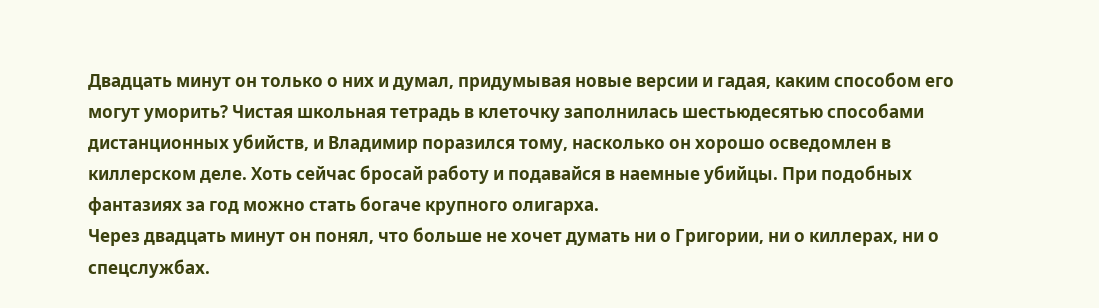Двадцать минут он только о них и думал, придумывая новые версии и гадая, каким способом его могут уморить? Чистая школьная тетрадь в клеточку заполнилась шестьюдесятью способами дистанционных убийств, и Владимир поразился тому, насколько он хорошо осведомлен в киллерском деле. Хоть сейчас бросай работу и подавайся в наемные убийцы. При подобных фантазиях за год можно стать богаче крупного олигарха.
Через двадцать минут он понял, что больше не хочет думать ни о Григории, ни о киллерах, ни о спецслужбах.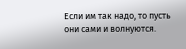Если им так надо, то пусть они сами и волнуются.